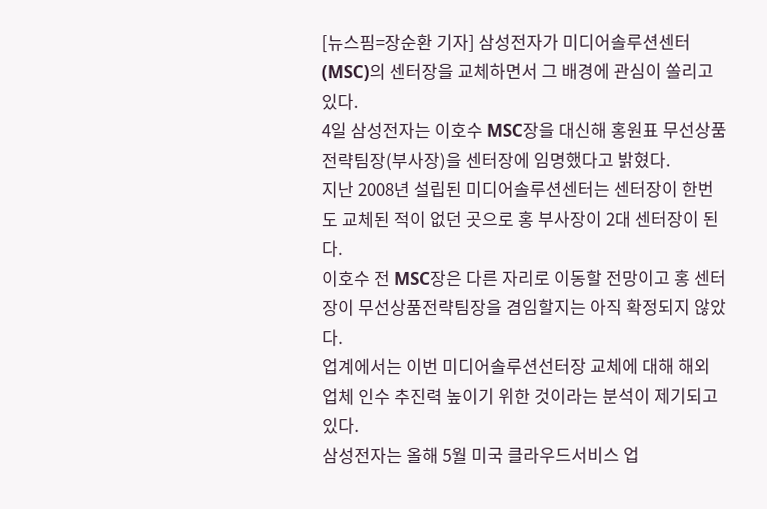[뉴스핌=장순환 기자] 삼성전자가 미디어솔루션센터(MSC)의 센터장을 교체하면서 그 배경에 관심이 쏠리고 있다.
4일 삼성전자는 이호수 MSC장을 대신해 홍원표 무선상품전략팀장(부사장)을 센터장에 임명했다고 밝혔다.
지난 2008년 설립된 미디어솔루션센터는 센터장이 한번도 교체된 적이 없던 곳으로 홍 부사장이 2대 센터장이 된다.
이호수 전 MSC장은 다른 자리로 이동할 전망이고 홍 센터장이 무선상품전략팀장을 겸임할지는 아직 확정되지 않았다.
업계에서는 이번 미디어솔루션선터장 교체에 대해 해외 업체 인수 추진력 높이기 위한 것이라는 분석이 제기되고 있다.
삼성전자는 올해 5월 미국 클라우드서비스 업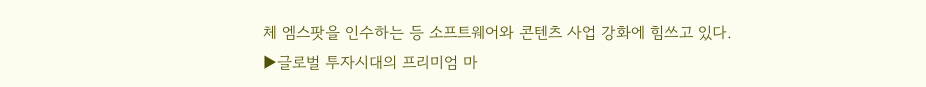체 엠스팟을 인수하는 등 소프트웨어와 콘텐츠 사업 강화에 힘쓰고 있다.
▶글로벌 투자시대의 프리미엄 마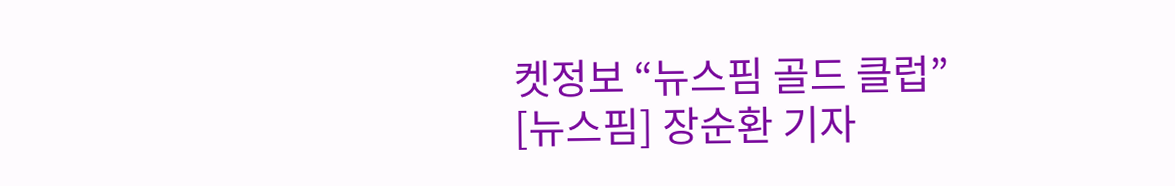켓정보 “뉴스핌 골드 클럽”
[뉴스핌] 장순환 기자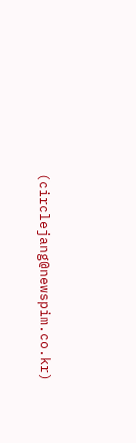(circlejang@newspim.co.kr)